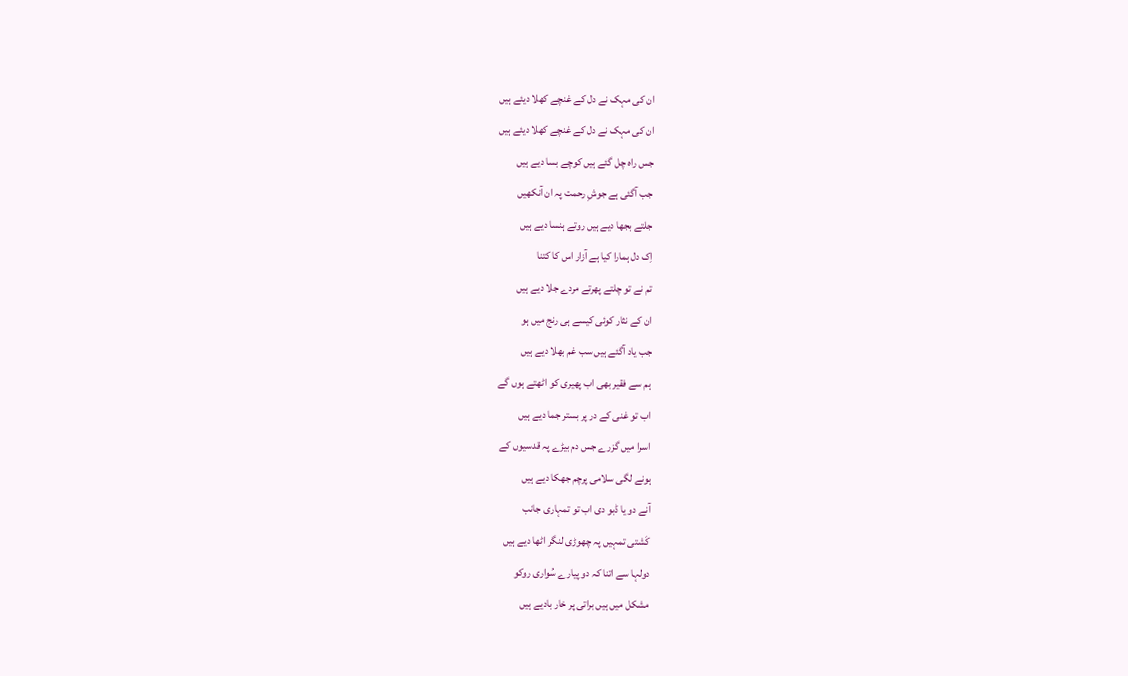ان کی مہک نے دل کے غنچے کھلا دیئے ہیں
ان کی مہک نے دل کے غنچے کھلا دیئے ہیں
جس راہ چل گئے ہیں کوچے بسا دیے ہیں
جب آگئی ہے جوشِ رحمت پہ ان آنکھیں
جلتے بجھا دیے ہیں روتے ہنسا دیے ہیں
اِک دل ہمارا کیا ہے آزار اس کا کتنا
تم نے تو چلتے پھرتے مردے جلا دیے ہیں
ان کے نثار کوئی کیسے ہی رنج میں ہو
جب یاد آگئے ہیں سب غم بھلا دیے ہیں
ہم سے فقیر بھی اب پھیری کو اٹھتے ہوں گے
اب تو غنی کے در پر بستر جما دیے ہیں
اسرا میں گزرے جس دم بیڑے پہ قدسیوں کے
ہونے لگی سلامی پرچم جھکا دیے ہیں
آنے دو یا ڈبو دی اب تو تمہاری جانب
کَشتی تمہیں پہ چھوڑی لنگر اٹھا دیے ہیں
دولہا سے اتنا کہ دو پیارے سُواری روکو
مشکل میں ہیں براتی پر خار بادیے ہیں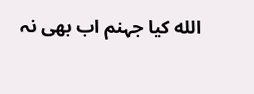الله کیا جہنم اب بھی نہ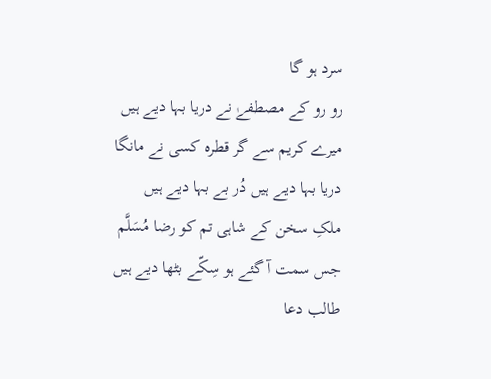سرد ہو گا
رو رو کے مصطفےٰ نے دریا بہا دیے ہیں
میرے کریم سے گر قطرہ کسی نے مانگا
دریا بہا دیے ہیں دُر بے بہا دیے ہیں
ملکِ سخن کے شاہی تم کو رضا مُسَلَّم
جس سمت آ گئے ہو سِکّے بٹھا دیے ہیں
طالب دعا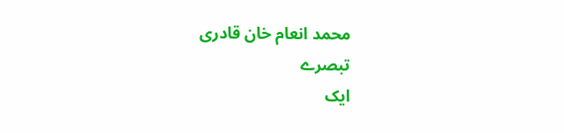محمد انعام خان قادری
تبصرے
ایک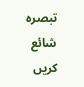تبصرہ شائع کریں